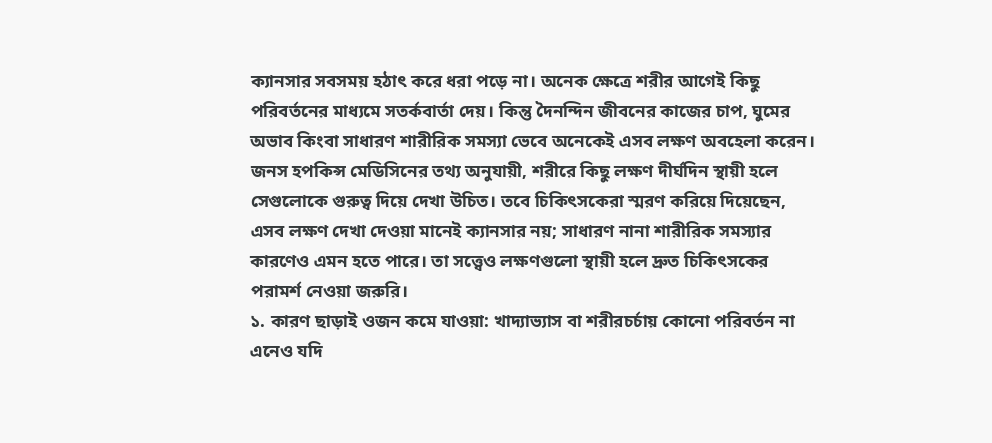ক্যানসার সবসময় হঠাৎ করে ধরা পড়ে না। অনেক ক্ষেত্রে শরীর আগেই কিছু পরিবর্তনের মাধ্যমে সতর্কবার্তা দেয়। কিন্তু দৈনন্দিন জীবনের কাজের চাপ, ঘুমের অভাব কিংবা সাধারণ শারীরিক সমস্যা ভেবে অনেকেই এসব লক্ষণ অবহেলা করেন।
জনস হপকিন্স মেডিসিনের তথ্য অনুযায়ী, শরীরে কিছু লক্ষণ দীর্ঘদিন স্থায়ী হলে সেগুলোকে গুরুত্ব দিয়ে দেখা উচিত। তবে চিকিৎসকেরা স্মরণ করিয়ে দিয়েছেন, এসব লক্ষণ দেখা দেওয়া মানেই ক্যানসার নয়; সাধারণ নানা শারীরিক সমস্যার কারণেও এমন হতে পারে। তা সত্ত্বেও লক্ষণগুলো স্থায়ী হলে দ্রুত চিকিৎসকের পরামর্শ নেওয়া জরুরি।
১. কারণ ছাড়াই ওজন কমে যাওয়া: খাদ্যাভ্যাস বা শরীরচর্চায় কোনো পরিবর্তন না এনেও যদি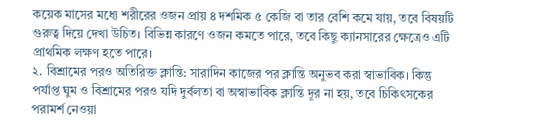কয়েক মাসের মধ্যে শরীরের ওজন প্রায় ৪ দশমিক ৫ কেজি বা তার বেশি কমে যায়, তবে বিষয়টি গুরুত্ব দিয়ে দেখা উচিত। বিভিন্ন কারণে ওজন কমতে পারে, তবে কিছু ক্যানসারের ক্ষেত্রেও এটি প্রাথমিক লক্ষণ হতে পারে।
২. বিশ্রামের পরও অতিরিক্ত ক্লান্তি: সারাদিন কাজের পর ক্লান্তি অনুভব করা স্বাভাবিক। কিন্তু পর্যাপ্ত ঘুম ও বিশ্রামের পরও যদি দুর্বলতা বা অস্বাভাবিক ক্লান্তি দূর না হয়, তবে চিকিৎসকের পরামর্শ নেওয়া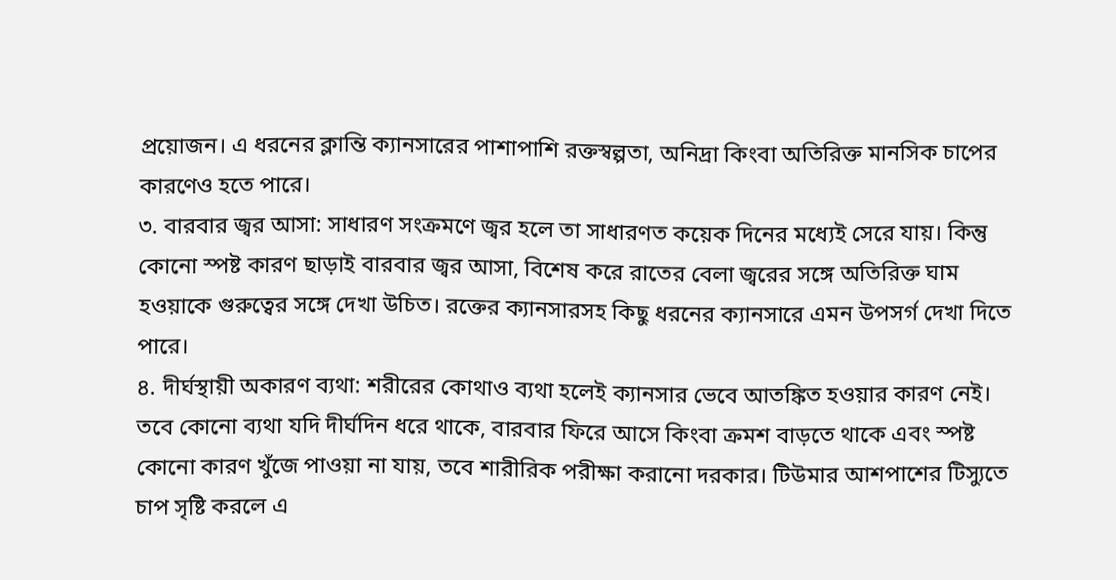প্রয়োজন। এ ধরনের ক্লান্তি ক্যানসারের পাশাপাশি রক্তস্বল্পতা, অনিদ্রা কিংবা অতিরিক্ত মানসিক চাপের কারণেও হতে পারে।
৩. বারবার জ্বর আসা: সাধারণ সংক্রমণে জ্বর হলে তা সাধারণত কয়েক দিনের মধ্যেই সেরে যায়। কিন্তু কোনো স্পষ্ট কারণ ছাড়াই বারবার জ্বর আসা, বিশেষ করে রাতের বেলা জ্বরের সঙ্গে অতিরিক্ত ঘাম হওয়াকে গুরুত্বের সঙ্গে দেখা উচিত। রক্তের ক্যানসারসহ কিছু ধরনের ক্যানসারে এমন উপসর্গ দেখা দিতে পারে।
৪. দীর্ঘস্থায়ী অকারণ ব্যথা: শরীরের কোথাও ব্যথা হলেই ক্যানসার ভেবে আতঙ্কিত হওয়ার কারণ নেই। তবে কোনো ব্যথা যদি দীর্ঘদিন ধরে থাকে, বারবার ফিরে আসে কিংবা ক্রমশ বাড়তে থাকে এবং স্পষ্ট কোনো কারণ খুঁজে পাওয়া না যায়, তবে শারীরিক পরীক্ষা করানো দরকার। টিউমার আশপাশের টিস্যুতে চাপ সৃষ্টি করলে এ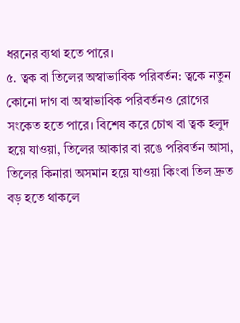ধরনের ব্যথা হতে পারে।
৫. ত্বক বা তিলের অস্বাভাবিক পরিবর্তন: ত্বকে নতুন কোনো দাগ বা অস্বাভাবিক পরিবর্তনও রোগের সংকেত হতে পারে। বিশেষ করে চোখ বা ত্বক হলুদ হয়ে যাওয়া, তিলের আকার বা রঙে পরিবর্তন আসা, তিলের কিনারা অসমান হয়ে যাওয়া কিংবা তিল দ্রুত বড় হতে থাকলে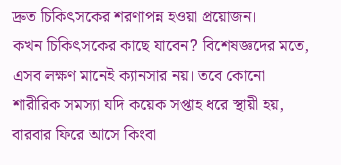দ্রুত চিকিৎসকের শরণাপন্ন হওয়া প্রয়োজন।
কখন চিকিৎসকের কাছে যাবেন? বিশেষজ্ঞদের মতে, এসব লক্ষণ মানেই ক্যানসার নয়। তবে কোনো শারীরিক সমস্যা যদি কয়েক সপ্তাহ ধরে স্থায়ী হয়, বারবার ফিরে আসে কিংবা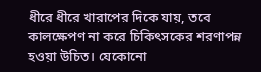ধীরে ধীরে খারাপের দিকে যায়, তবে কালক্ষেপণ না করে চিকিৎসকের শরণাপন্ন হওয়া উচিত। যেকোনো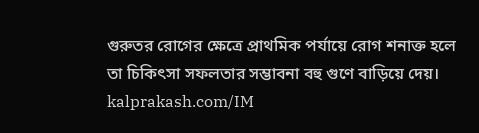গুরুতর রোগের ক্ষেত্রে প্রাথমিক পর্যায়ে রোগ শনাক্ত হলে তা চিকিৎসা সফলতার সম্ভাবনা বহু গুণে বাড়িয়ে দেয়।
kalprakash.com/IM